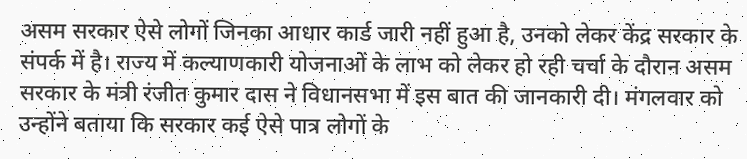असम सरकार ऐसे लोगों जिनका आधार कार्ड जारी नहीं हुआ है, उनको लेकर केंद्र सरकार के संपर्क में है। राज्य में कल्याणकारी योजनाओं के लाभ को लेकर हो रही चर्चा के दौरान असम सरकार के मंत्री रंजीत कुमार दास ने विधानसभा में इस बात की जानकारी दी। मंगलवार को उन्होंने बताया कि सरकार कई ऐसे पात्र लोगों के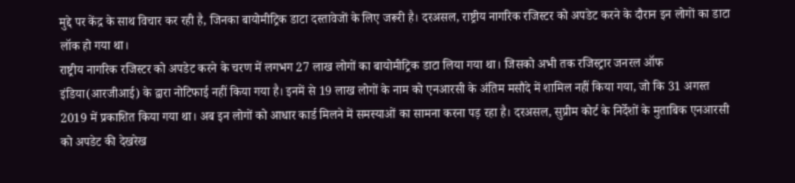मुद्दे पर केंद्र के साथ विचार कर रही है, जिनका बायोमीट्रिक डाटा दस्तावेजों के लिए जरूरी है। दरअसल, राष्ट्रीय नागरिक रजिस्टर को अपडेट करने के दौरान इन लोगों का डाटा लॉक हो गया था।
राष्ट्रीय नागरिक रजिस्टर को अपडेट करने के चरण में लगभग 27 लाख लोगों का बायोमीट्रिक डाटा लिया गया था। जिसको अभी तक रजिस्ट्रार जनरल ऑफ इंडिया(आरजीआई) के द्वारा नोटिफाई नहीं किया गया है। इनमें से 19 लाख लोगों के नाम को एनआरसी के अंतिम मसौदे में शामिल नहीं किया गया, जो कि 31 अगस्त 2019 में प्रकाशित किया गया था। अब इन लोगों को आधार कार्ड मिलने में समस्याओं का सामना करना पड़ रहा है। दरअसल, सुप्रीम कोर्ट के निर्देशों के मुताबिक एनआरसी को अपडेट की देखरेख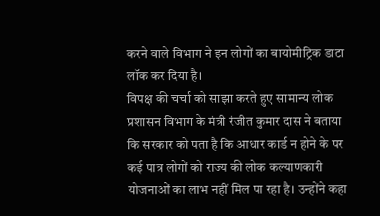करने वाले विभाग ने इन लोगों का बायोमीट्रिक डाटा लॉक कर दिया है।
विपक्ष की चर्चा को साझा करते हुए सामान्य लोक प्रशासन विभाग के मंत्री रंजीत कुमार दास ने बताया कि सरकार को पता है कि आधार कार्ड न होने के पर कई पात्र लोगों को राज्य की लोक कल्याणकारी योजनाओं का लाभ नहीं मिल पा रहा है। उन्होंने कहा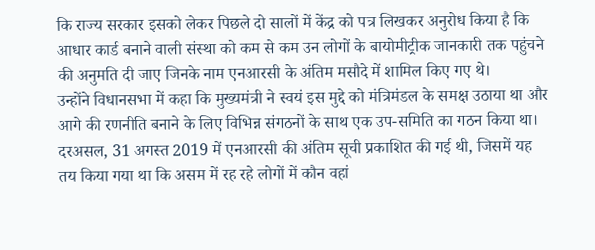कि राज्य सरकार इसको लेकर पिछले दो सालों में केंद्र को पत्र लिखकर अनुरोध किया है कि आधार कार्ड बनाने वाली संस्था को कम से कम उन लोगों के बायोमीट्रीक जानकारी तक पहुंचने की अनुमति दी जाए जिनके नाम एनआरसी के अंतिम मसौदे में शामिल किए गए थे।
उन्होंने विधानसभा में कहा कि मुख्यमंत्री ने स्वयं इस मुद्दे को मंत्रिमंडल के समक्ष उठाया था और आगे की रणनीति बनाने के लिए विभिन्न संगठनों के साथ एक उप-समिति का गठन किया था।
दरअसल, 31 अगस्त 2019 में एनआरसी की अंतिम सूची प्रकाशित की गई थी, जिसमें यह तय किया गया था कि असम में रह रहे लोगों में कौन वहां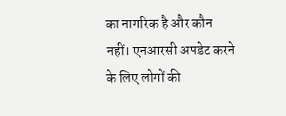का नागरिक है और कौन नहीं। एनआरसी अपडेट करने के लिए लोगों की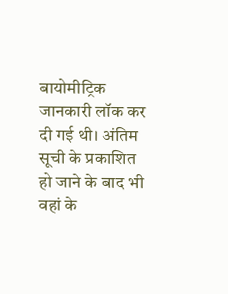बायोमीट्रिक जानकारी लॉक कर दी गई थी। अंतिम सूची के प्रकाशित हो जाने के बाद भी वहां के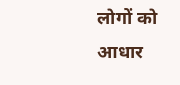लोगों को आधार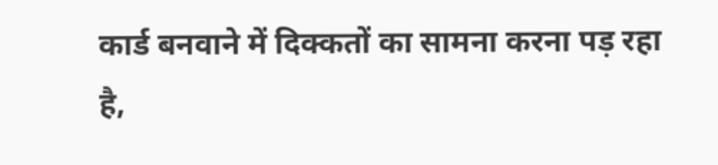कार्ड बनवाने में दिक्कतों का सामना करना पड़ रहा है,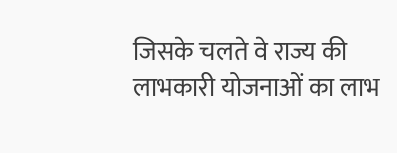जिसके चलते वे राज्य की लाभकारी योजनाओं का लाभ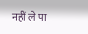नहीं ले पा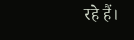रहे हैं।